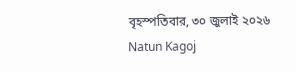বৃহস্পতিবার, ৩০ জুলাই ২০২৬
Natun Kagoj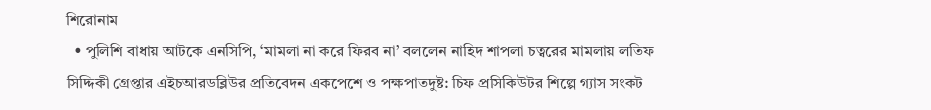শিরোনাম
  • পুলিশি বাধায় আটকে এনসিপি, ‘মামলা না করে ফিরব না’ বললেন নাহিদ শাপলা চত্বরের মামলায় লতিফ সিদ্দিকী গ্রেপ্তার এইচআরডব্লিউর প্রতিবেদন একপেশে ও পক্ষপাতদুষ্ট: চিফ প্রসিকিউটর শিল্পে গ্যাস সংকট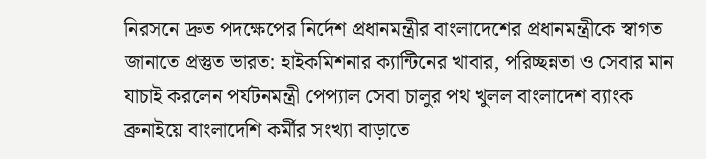নিরসনে দ্রুত পদক্ষেপের নির্দেশ প্রধানমন্ত্রীর বাংলাদেশের প্রধানমন্ত্রীকে স্বাগত জানাতে প্রস্তুত ভারত: হাইকমিশনার ক্যান্টিনের খাবার, পরিচ্ছন্নতা ও সেবার মান যাচাই করলেন পর্যটনমন্ত্রী পেপ্যাল সেবা চালুর পথ খুলল বাংলাদেশ ব্যাংক ব্রুনাইয়ে বাংলাদেশি কর্মীর সংখ্যা বাড়াতে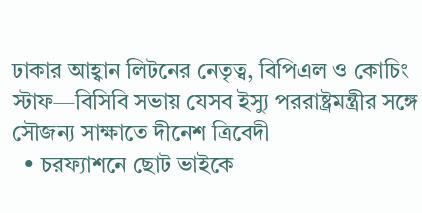ঢাকার আহ্বান লিটনের নেতৃত্ব, বিপিএল ও কোচিং স্টাফ—বিসিবি সভায় যেসব ইস্যু পররাষ্ট্রমন্ত্রীর সঙ্গে সৌজন্য সাক্ষাতে দীনেশ ত্রিবেদী
  • চরফ্যাশনে ছোট ভাইকে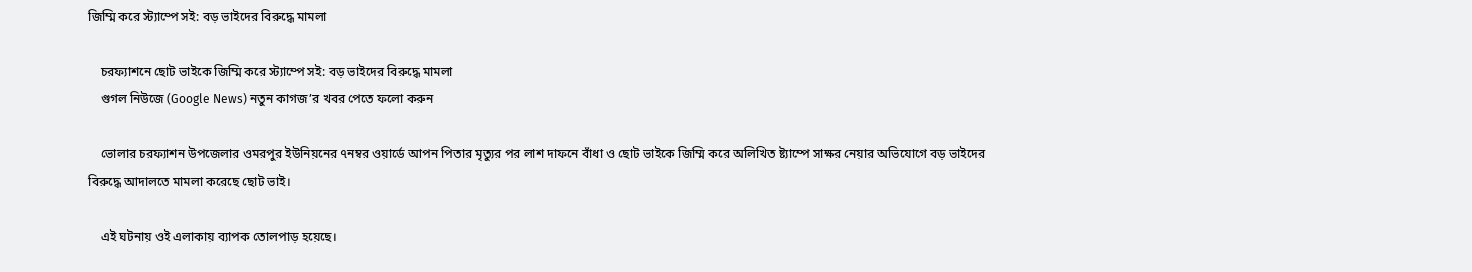জিম্মি করে স্ট্যাম্পে সই: বড় ভাইদের বিরুদ্ধে মামলা

    চরফ্যাশনে ছোট ভাইকে জিম্মি করে স্ট্যাম্পে সই: বড় ভাইদের বিরুদ্ধে মামলা
    গুগল নিউজে (Google News) নতুন কাগজ’র খবর পেতে ফলো করুন

    ভোলার চরফ্যাশন উপজেলার ওমরপুর ইউনিয়নের ৭নম্বর ওয়ার্ডে আপন পিতার মৃত্যুর পর লাশ দাফনে বাঁধা ও ছোট ভাইকে জিম্মি করে অলিখিত ষ্ট্যাম্পে সাক্ষর নেয়ার অভিযোগে বড় ভাইদের বিরুদ্ধে আদালতে মামলা করেছে ছোট ভাই।

    এই ঘটনায় ওই এলাকায় ব্যাপক তোলপাড় হয়েছে।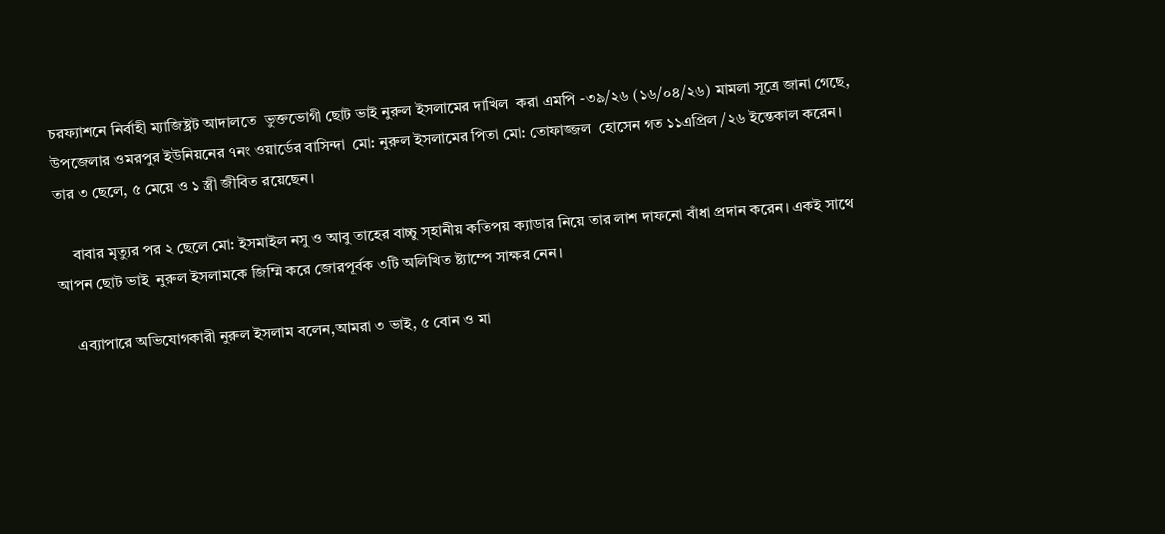চরফ্যাশনে নির্বাহী ম্যাজিষ্ট্রট আদালতে  ভুক্তভোগী ছোট ভাই নুরুল ইসলামের দাখিল  করা এমপি -৩৯/২৬ (১৬/০৪/২৬) মামলা সূত্রে জানা গেছে, উপজেলার ওমরপুর ইউনিয়নের ৭নং ওয়ার্ডের বাসিন্দা  মো: নুরুল ইসলামের পিতা মো: তোফাজ্জল  হোসেন গত ১১এপ্রিল /২৬ ইন্তেকাল করেন। তার ৩ ছেলে, ৫ মেয়ে ও ১ স্ত্রী জীবিত রয়েছেন।

    বাবার মৃত্যুর পর ২ ছেলে মো: ইসমাইল নসু ও আবু তাহের বাচ্চু স্হানীয় কতিপয় ক্যাডার নিয়ে তার লাশ দাফনো বাঁধা প্রদান করেন। একই সাথে আপন ছোট ভাই  নুরুল ইসলামকে জিম্মি করে জোরপূর্বক ৩টি অলিখিত ষ্ট্যাম্পে সাক্ষর নেন।

    এব্যাপারে অভিযোগকারী নুরুল ইসলাম বলেন,আমরা ৩ ভাই, ৫ বোন ও মা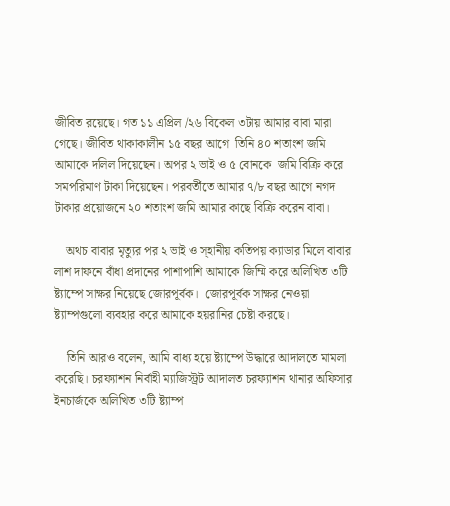জীবিত রয়েছে। গত ১১ এপ্রিল /২৬ বিকেল ৩টায় আমার বাবা মারা গেছে। জীবিত থাকাকালীন ১৫ বছর আগে  তিনি ৪০ শতাংশ জমি আমাকে দলিল দিয়েছেন। অপর ২ ভাই ও ৫ বোনকে  জমি বিক্রি করে  সমপরিমাণ টাকা দিয়েছেন। পরবর্তীতে আমার ৭/৮ বছর আগে নগদ টাকার প্রয়োজনে ২০ শতাংশ জমি আমার কাছে বিক্রি করেন বাবা।

    অথচ বাবার মৃত্যুর পর ২ ভাই ও স্হানীয় কতিপয় ক্যাডার মিলে বাবার লাশ দাফনে বাঁধা প্রদানের পাশাপাশি আমাকে জিম্মি করে অলিখিত ৩টি ষ্ট্যাম্পে সাক্ষর নিয়েছে জোরপূর্বক।  জোরপূর্বক সাক্ষর নেওয়া ষ্ট্যাম্পগুলো ব্যবহার করে আমাকে হয়রানির চেষ্টা করছে।

    তিনি আরও বলেন, আমি বাধ্য হয়ে ষ্ট্যাম্পে উদ্ধারে আদালতে মামলা করেছি। চরফ্যাশন নির্বাহী ম্যাজিস্ট্রট আদালত চরফ্যাশন থানার অফিসার ইনচার্জকে অলিখিত ৩টি ষ্ট্যাম্প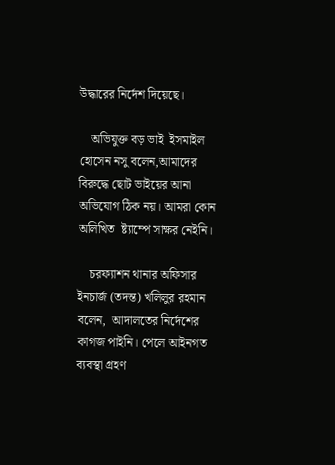উদ্ধারের নির্দেশ দিয়েছে।

    অভিযুক্ত বড় ভাই  ইসমাইল হোসেন নসু বলেন,আমাদের বিরুদ্ধে ছোট ভাইয়ের আনা অভিযোগ ঠিক নয়। আমরা কোন অলিখিত  ষ্ট্যাম্পে সাক্ষর নেইনি।

    চরফ্যাশন থানার অফিসার ইনচার্জ (তদন্ত) খলিলুর রহমান বলেন,  আদালতের নির্দেশের কাগজ পাইনি। পেলে আইনগত ব্যবস্থা গ্রহণ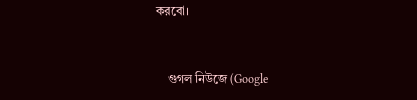করবো।


    গুগল নিউজে (Google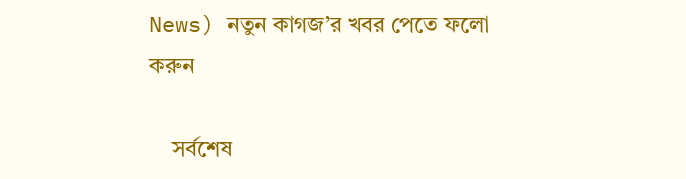News) নতুন কাগজ’র খবর পেতে ফলো করুন

    সর্বশেষ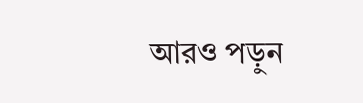আরও পড়ুন